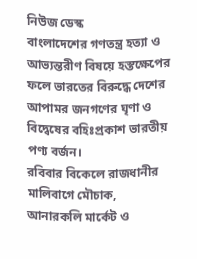নিউজ ডেস্ক
বাংলাদেশের গণতন্ত্র হত্যা ও আভ্যন্তরীণ বিষয়ে হস্তক্ষেপের ফলে ভারতের বিরুদ্ধে দেশের আপামর জনগণের ঘৃণা ও বিদ্বেষের বহিঃপ্রকাশ ভারতীয় পণ্য বর্জন।
রবিবার বিকেলে রাজধানীর মালিবাগে মৌচাক, আনারকলি মার্কেট ও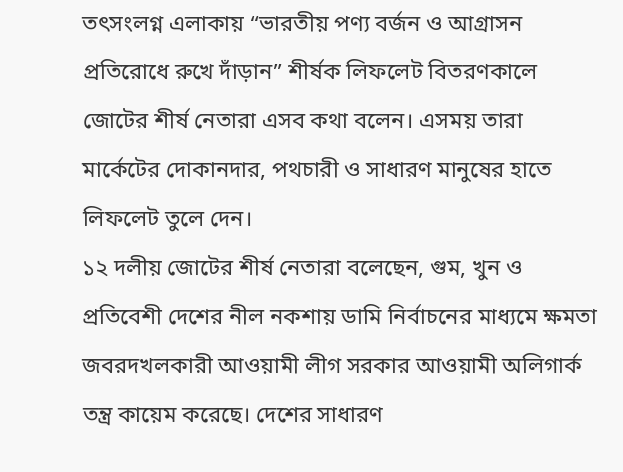তৎসংলগ্ন এলাকায় “ভারতীয় পণ্য বর্জন ও আগ্রাসন প্রতিরোধে রুখে দাঁড়ান” শীর্ষক লিফলেট বিতরণকালে জোটের শীর্ষ নেতারা এসব কথা বলেন। এসময় তারা মার্কেটের দোকানদার, পথচারী ও সাধারণ মানুষের হাতে লিফলেট তুলে দেন।
১২ দলীয় জোটের শীর্ষ নেতারা বলেছেন, গুম, খুন ও প্রতিবেশী দেশের নীল নকশায় ডামি নির্বাচনের মাধ্যমে ক্ষমতা জবরদখলকারী আওয়ামী লীগ সরকার আওয়ামী অলিগার্ক তন্ত্র কায়েম করেছে। দেশের সাধারণ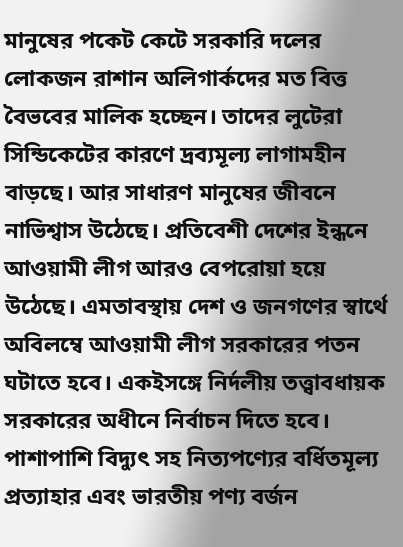মানুষের পকেট কেটে সরকারি দলের লোকজন রাশান অলিগার্কদের মত বিত্ত বৈভবের মালিক হচ্ছেন। তাদের লুটেরা সিন্ডিকেটের কারণে দ্রব্যমূল্য লাগামহীন বাড়ছে। আর সাধারণ মানুষের জীবনে নাভিশ্বাস উঠেছে। প্রতিবেশী দেশের ইন্ধনে আওয়ামী লীগ আরও বেপরোয়া হয়ে উঠেছে। এমতাবস্থায় দেশ ও জনগণের স্বার্থে অবিলম্বে আওয়ামী লীগ সরকারের পতন ঘটাতে হবে। একইসঙ্গে নির্দলীয় তত্ত্বাবধায়ক সরকারের অধীনে নির্বাচন দিতে হবে। পাশাপাশি বিদ্যুৎ সহ নিত্যপণ্যের বর্ধিতমূল্য প্রত্যাহার এবং ভারতীয় পণ্য বর্জন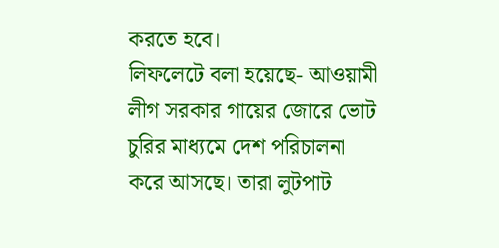করতে হবে।
লিফলেটে বলা হয়েছে- আওয়ামী লীগ সরকার গায়ের জোরে ভোট চুরির মাধ্যমে দেশ পরিচালনা করে আসছে। তারা লুটপাট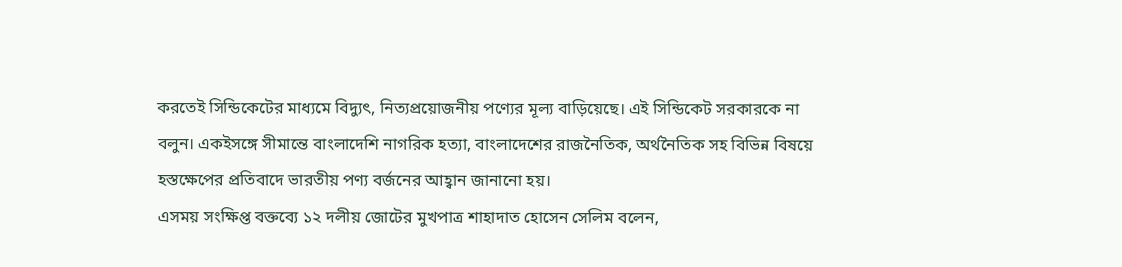করতেই সিন্ডিকেটের মাধ্যমে বিদ্যুৎ, নিত্যপ্রয়োজনীয় পণ্যের মূল্য বাড়িয়েছে। এই সিন্ডিকেট সরকারকে না বলুন। একইসঙ্গে সীমান্তে বাংলাদেশি নাগরিক হত্যা, বাংলাদেশের রাজনৈতিক, অর্থনৈতিক সহ বিভিন্ন বিষয়ে হস্তক্ষেপের প্রতিবাদে ভারতীয় পণ্য বর্জনের আহ্বান জানানো হয়।
এসময় সংক্ষিপ্ত বক্তব্যে ১২ দলীয় জোটের মুখপাত্র শাহাদাত হোসেন সেলিম বলেন,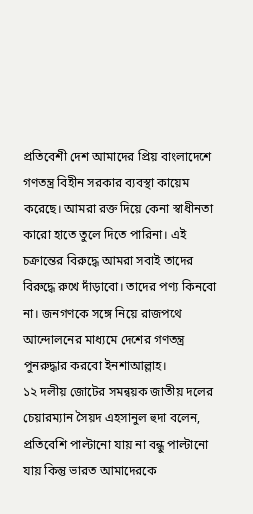প্রতিবেশী দেশ আমাদের প্রিয় বাংলাদেশে গণতন্ত্র বিহীন সরকার ব্যবস্থা কায়েম করেছে। আমরা রক্ত দিয়ে কেনা স্বাধীনতা কারো হাতে তুলে দিতে পারিনা। এই চক্রান্তের বিরুদ্ধে আমরা সবাই তাদের বিরুদ্ধে রুখে দাঁড়াবো। তাদের পণ্য কিনবো না। জনগণকে সঙ্গে নিয়ে রাজপথে আন্দোলনের মাধ্যমে দেশের গণতন্ত্র পুনরুদ্ধার করবো ইনশাআল্লাহ।
১২ দলীয় জোটের সমন্বয়ক জাতীয় দলের চেয়ারম্যান সৈয়দ এহসানুল হুদা বলেন, প্রতিবেশি পাল্টানো যায় না বন্ধু পাল্টানো যায় কিন্তু ভারত আমাদেরকে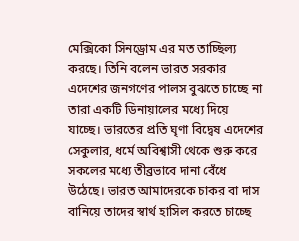মেক্সিকো সিনড্রোম এর মত তাচ্ছিল্য করছে। তিনি বলেন ভারত সরকার এদেশের জনগণের পালস বুঝতে চাচ্ছে না তারা একটি ডিনায়ালের মধ্যে দিয়ে যাচ্ছে। ভারতের প্রতি ঘৃণা বিদ্বেষ এদেশের সেকুলার, ধর্মে অবিশ্বাসী থেকে শুরু করে সকলের মধ্যে তীব্রভাবে দানা বেঁধে উঠেছে। ভারত আমাদেরকে চাকর বা দাস বানিয়ে তাদের স্বার্থ হাসিল করতে চাচ্ছে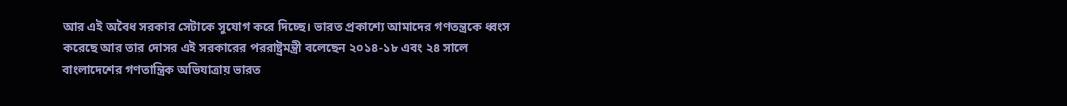আর এই অবৈধ সরকার সেটাকে সুযোগ করে দিচ্ছে। ভারত প্রকাশ্যে আমাদের গণতন্ত্রকে ধ্বংস করেছে আর তার দোসর এই সরকারের পররাষ্ট্রমন্ত্রী বলেছেন ২০১৪-১৮ এবং ২৪ সালে বাংলাদেশের গণতান্ত্রিক অভিযাত্রায় ভারত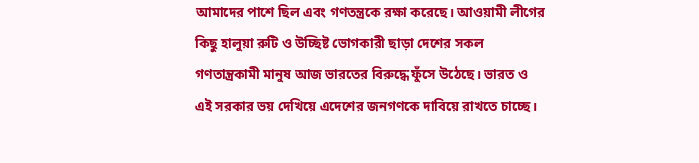আমাদের পাশে ছিল এবং গণতন্ত্রকে রক্ষা করেছে। আওয়ামী লীগের কিছু হালুয়া রুটি ও উচ্ছিষ্ট ভোগকারী ছাড়া দেশের সকল গণতান্ত্রকামী মানুষ আজ ভারতের বিরুদ্ধে ফুঁসে উঠেছে। ভারত ও এই সরকার ভয় দেখিয়ে এদেশের জনগণকে দাবিয়ে রাখতে চাচ্ছে।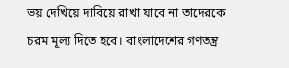ভয় দেখিয়ে দাবিয়ে রাখা যাবে না তাদেরকে চরম মূল্য দিতে হবে। বাংলাদেশের গণতন্ত্র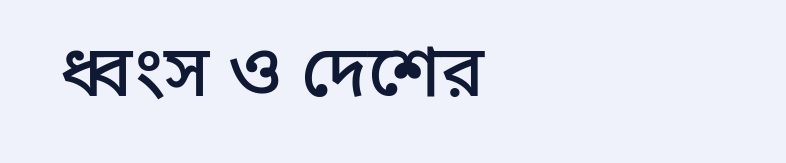ধ্বংস ও দেশের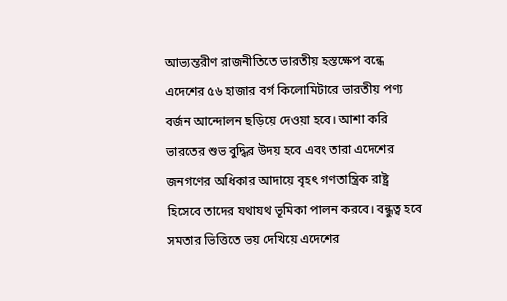আভ্যন্তরীণ রাজনীতিতে ভারতীয় হস্তক্ষেপ বন্ধে এদেশের ৫৬ হাজার বর্গ কিলোমিটারে ভারতীয় পণ্য বর্জন আন্দোলন ছড়িয়ে দেওয়া হবে। আশা করি ভারতের শুভ বুদ্ধির উদয় হবে এবং তারা এদেশের জনগণের অধিকার আদায়ে বৃহৎ গণতান্ত্রিক রাষ্ট্র হিসেবে তাদের যথাযথ ভূমিকা পালন করবে। বন্ধুত্ব হবে সমতার ভিত্তিতে ভয় দেখিয়ে এদেশের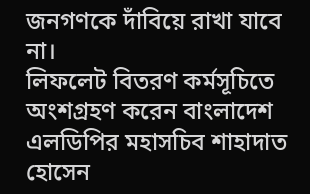জনগণকে দাঁবিয়ে রাখা যাবে না।
লিফলেট বিতরণ কর্মসূচিতে অংশগ্রহণ করেন বাংলাদেশ এলডিপির মহাসচিব শাহাদাত হোসেন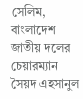সেলিম, বাংলাদেশ জাতীয় দলের চেয়ারম্যান সৈয়দ এহসানুল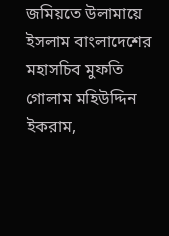জমিয়তে উলামায়ে ইসলাম বাংলাদেশের মহাসচিব মুফতি গোলাম মহিউদ্দিন ইকরাম,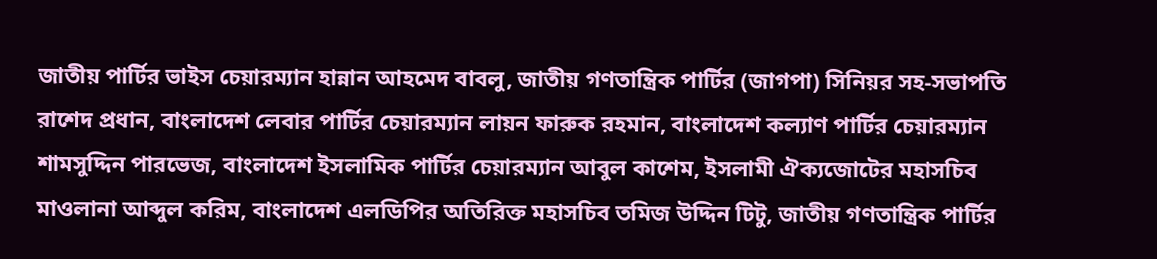জাতীয় পার্টির ভাইস চেয়ারম্যান হান্নান আহমেদ বাবলু, জাতীয় গণতান্ত্রিক পার্টির (জাগপা) সিনিয়র সহ-সভাপতি রাশেদ প্রধান, বাংলাদেশ লেবার পার্টির চেয়ারম্যান লায়ন ফারুক রহমান, বাংলাদেশ কল্যাণ পার্টির চেয়ারম্যান শামসুদ্দিন পারভেজ, বাংলাদেশ ইসলামিক পার্টির চেয়ারম্যান আবুল কাশেম, ইসলামী ঐক্যজোটের মহাসচিব মাওলানা আব্দুল করিম, বাংলাদেশ এলডিপির অতিরিক্ত মহাসচিব তমিজ উদ্দিন টিটু, জাতীয় গণতান্ত্রিক পার্টির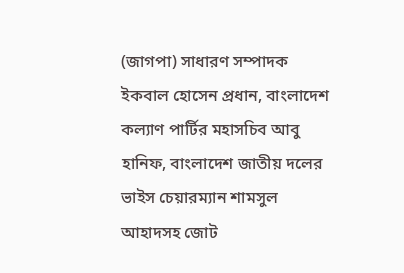(জাগপা) সাধারণ সম্পাদক ইকবাল হোসেন প্রধান, বাংলাদেশ কল্যাণ পার্টির মহাসচিব আবু হানিফ, বাংলাদেশ জাতীয় দলের ভাইস চেয়ারম্যান শামসুল আহাদসহ জোট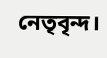নেতৃবৃন্দ।